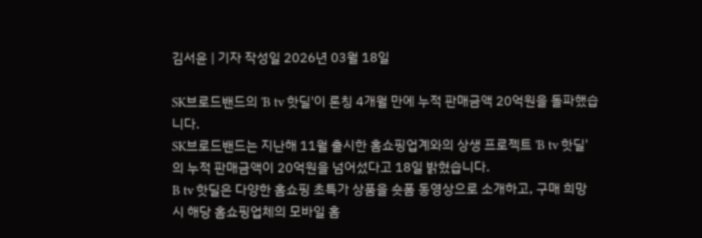김서윤 | 기자 작성일 2026년 03월 18일

SK브로드밴드의 'B tv 핫딜'이 론칭 4개월 만에 누적 판매금액 20억원을 돌파했습니다.
SK브로드밴드는 지난해 11월 출시한 홈쇼핑업계와의 상생 프로젝트 'B tv 핫딜'의 누적 판매금액이 20억원을 넘어섰다고 18일 밝혔습니다.
B tv 핫딜은 다양한 홈쇼핑 초특가 상품을 숏폼 동영상으로 소개하고, 구매 희망 시 해당 홈쇼핑업체의 모바일 홈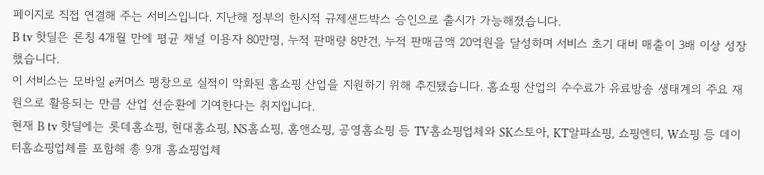페이지로 직접 연결해 주는 서비스입니다. 지난해 정부의 한시적 규제샌드박스 승인으로 출시가 가능해졌습니다.
B tv 핫딜은 론칭 4개월 만에 평균 채널 이용자 80만명, 누적 판매량 8만건, 누적 판매금액 20억원을 달성하며 서비스 초기 대비 매출이 3배 이상 성장했습니다.
이 서비스는 모바일 e커머스 팽창으로 실적이 악화된 홈쇼핑 산업을 지원하기 위해 추진됐습니다. 홈쇼핑 산업의 수수료가 유료방송 생태계의 주요 재원으로 활용되는 만큼 산업 선순환에 기여한다는 취지입니다.
현재 B tv 핫딜에는 롯데홈쇼핑, 현대홈쇼핑, NS홈쇼핑, 홈앤쇼핑, 공영홈쇼핑 등 TV홈쇼핑업체와 SK스토아, KT알파쇼핑, 쇼핑엔티, W쇼핑 등 데이터홈쇼핑업체를 포함해 총 9개 홈쇼핑업체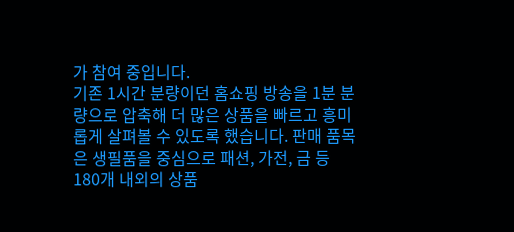가 참여 중입니다.
기존 1시간 분량이던 홈쇼핑 방송을 1분 분량으로 압축해 더 많은 상품을 빠르고 흥미롭게 살펴볼 수 있도록 했습니다. 판매 품목은 생필품을 중심으로 패션, 가전, 금 등 180개 내외의 상품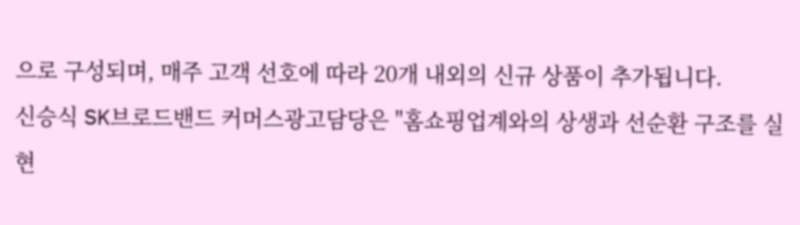으로 구성되며, 매주 고객 선호에 따라 20개 내외의 신규 상품이 추가됩니다.
신승식 SK브로드밴드 커머스광고담당은 "홈쇼핑업계와의 상생과 선순환 구조를 실현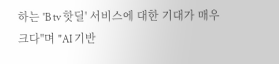하는 'B tv 핫딜' 서비스에 대한 기대가 매우 크다"며 "AI 기반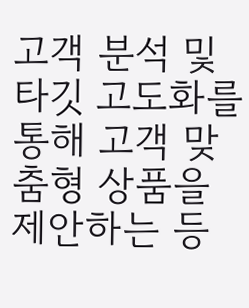고객 분석 및 타깃 고도화를 통해 고객 맞춤형 상품을 제안하는 등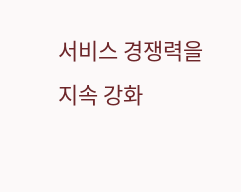서비스 경쟁력을 지속 강화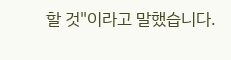할 것"이라고 말했습니다.